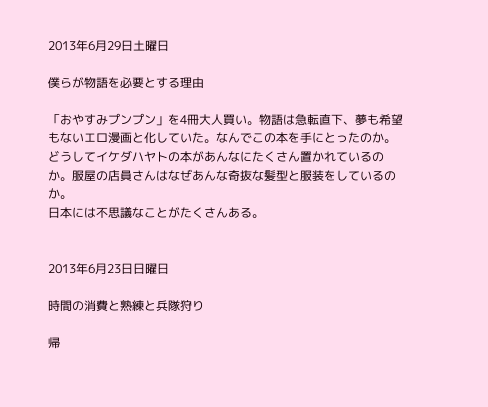2013年6月29日土曜日

僕らが物語を必要とする理由

「おやすみプンプン」を4冊大人買い。物語は急転直下、夢も希望もないエロ漫画と化していた。なんでこの本を手にとったのか。どうしてイケダハヤトの本があんなにたくさん置かれているのか。服屋の店員さんはなぜあんな奇抜な髪型と服装をしているのか。
日本には不思議なことがたくさんある。


2013年6月23日日曜日

時間の消費と熟練と兵隊狩り

帰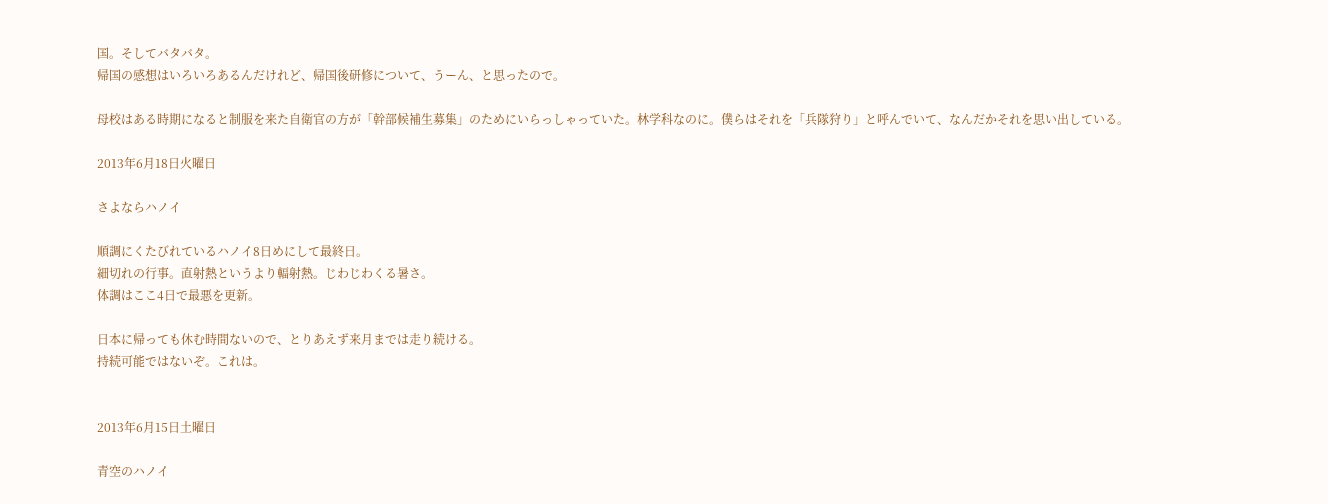国。そしてバタバタ。
帰国の感想はいろいろあるんだけれど、帰国後研修について、うーん、と思ったので。

母校はある時期になると制服を来た自衛官の方が「幹部候補生募集」のためにいらっしゃっていた。林学科なのに。僕らはそれを「兵隊狩り」と呼んでいて、なんだかそれを思い出している。

2013年6月18日火曜日

さよならハノイ

順調にくたびれているハノイ8日めにして最終日。
細切れの行事。直射熱というより輻射熱。じわじわくる暑さ。
体調はここ4日で最悪を更新。

日本に帰っても休む時間ないので、とりあえず来月までは走り続ける。
持続可能ではないぞ。これは。


2013年6月15日土曜日

青空のハノイ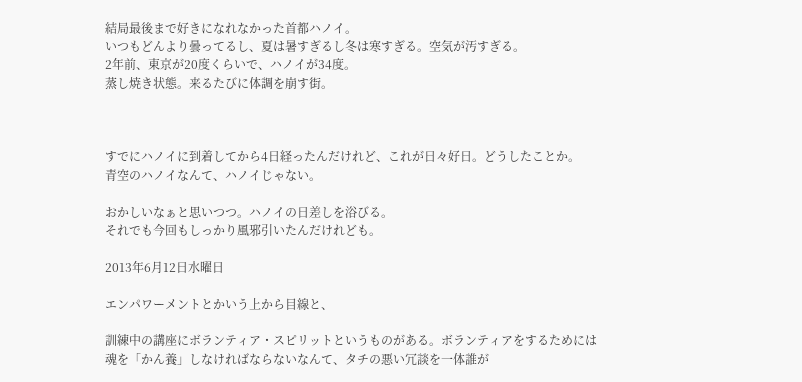結局最後まで好きになれなかった首都ハノイ。
いつもどんより曇ってるし、夏は暑すぎるし冬は寒すぎる。空気が汚すぎる。
2年前、東京が20度くらいで、ハノイが34度。
蒸し焼き状態。来るたびに体調を崩す街。



すでにハノイに到着してから4日経ったんだけれど、これが日々好日。どうしたことか。
青空のハノイなんて、ハノイじゃない。

おかしいなぁと思いつつ。ハノイの日差しを浴びる。
それでも今回もしっかり風邪引いたんだけれども。

2013年6月12日水曜日

エンパワーメントとかいう上から目線と、

訓練中の講座にボランティア・スピリットというものがある。ボランティアをするためには魂を「かん養」しなければならないなんて、タチの悪い冗談を一体誰が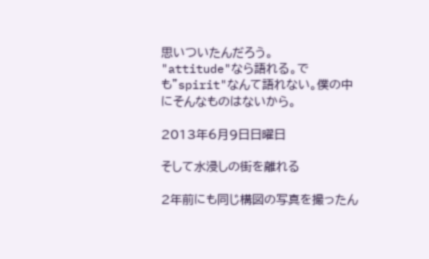思いついたんだろう。
"attitude"なら語れる。でも"spirit"なんて語れない。僕の中にそんなものはないから。

2013年6月9日日曜日

そして水浸しの街を離れる

2年前にも同じ構図の写真を撮ったん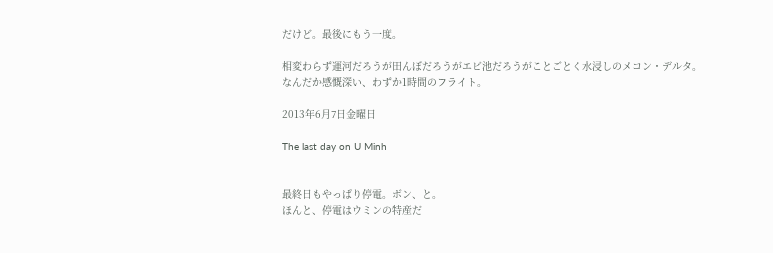だけど。最後にもう一度。

相変わらず運河だろうが田んぼだろうがエビ池だろうがことごとく水浸しのメコン・デルタ。
なんだか感慨深い、わずか1時間のフライト。

2013年6月7日金曜日

The last day on U Minh


最終日もやっぱり停電。ボン、と。
ほんと、停電はウミンの特産だ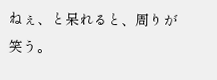ねぇ、と呆れると、周りが笑う。